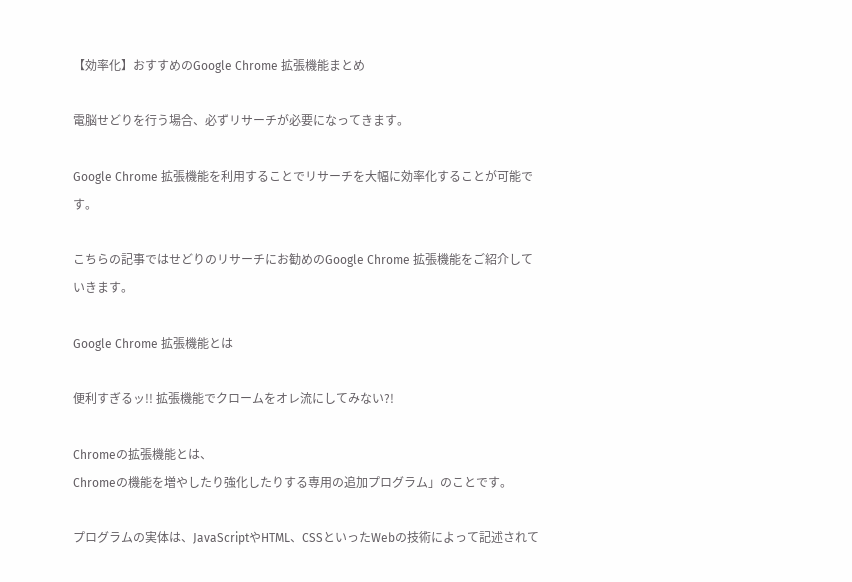【効率化】おすすめのGoogle Chrome 拡張機能まとめ

電脳せどりを行う場合、必ずリサーチが必要になってきます。

Google Chrome 拡張機能を利用することでリサーチを大幅に効率化することが可能です。

こちらの記事ではせどりのリサーチにお勧めのGoogle Chrome 拡張機能をご紹介していきます。

Google Chrome 拡張機能とは

便利すぎるッ!! 拡張機能でクロームをオレ流にしてみない?!

Chromeの拡張機能とは、
Chromeの機能を増やしたり強化したりする専用の追加プログラム」のことです。

プログラムの実体は、JavaScriptやHTML、CSSといったWebの技術によって記述されて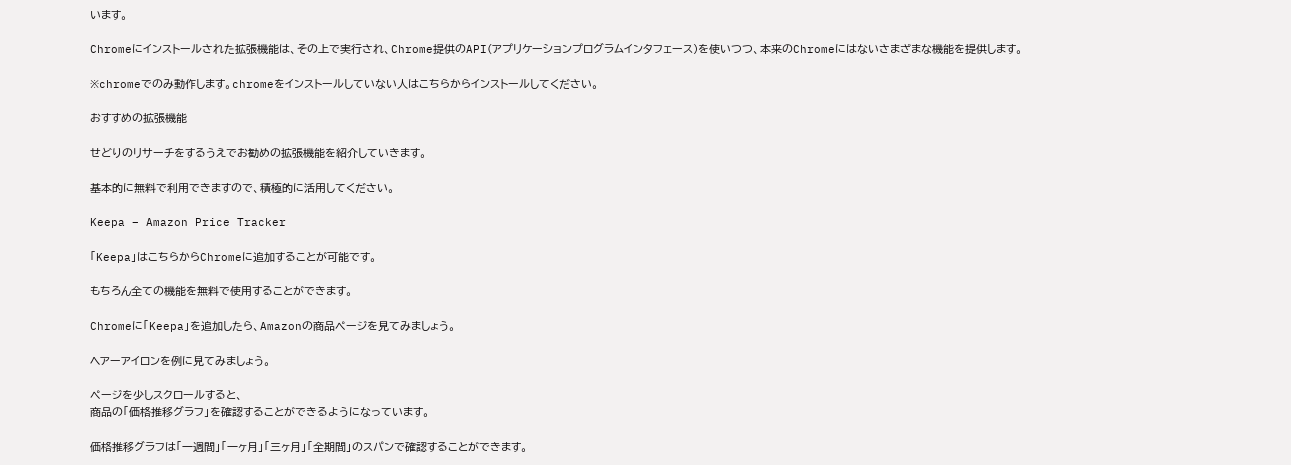います。

Chromeにインストールされた拡張機能は、その上で実行され、Chrome提供のAPI(アプリケーションプログラムインタフェース)を使いつつ、本来のChromeにはないさまざまな機能を提供します。

※chromeでのみ動作します。chromeをインストールしていない人はこちらからインストールしてください。

おすすめの拡張機能

せどりのリサーチをするうえでお勧めの拡張機能を紹介していきます。

基本的に無料で利用できますので、積極的に活用してください。

Keepa – Amazon Price Tracker

「Keepa」はこちらからChromeに追加することが可能です。

もちろん全ての機能を無料で使用することができます。

Chromeに「Keepa」を追加したら、Amazonの商品ページを見てみましょう。

ヘアーアイロンを例に見てみましょう。

ページを少しスクロールすると、
商品の「価格推移グラフ」を確認することができるようになっています。

価格推移グラフは「一週間」「一ヶ月」「三ヶ月」「全期間」のスパンで確認することができます。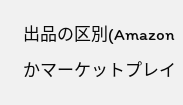出品の区別(Amazonかマーケットプレイ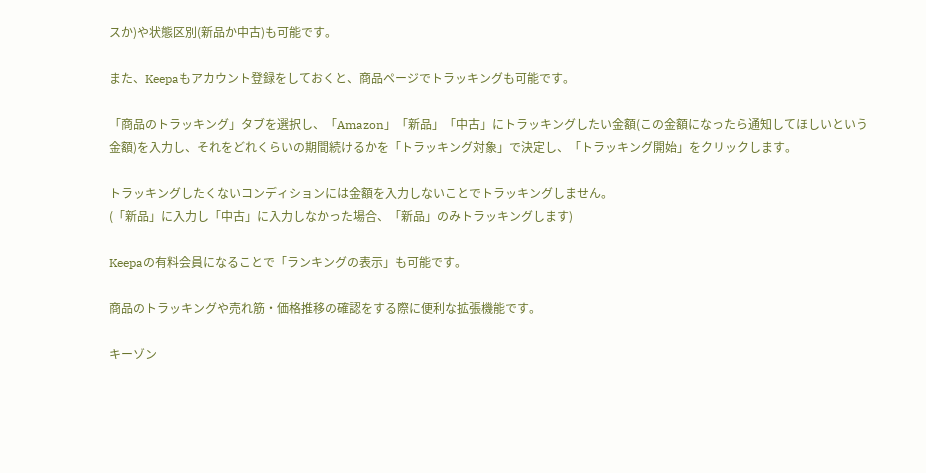スか)や状態区別(新品か中古)も可能です。

また、Keepaもアカウント登録をしておくと、商品ページでトラッキングも可能です。

「商品のトラッキング」タブを選択し、「Amazon」「新品」「中古」にトラッキングしたい金額(この金額になったら通知してほしいという金額)を入力し、それをどれくらいの期間続けるかを「トラッキング対象」で決定し、「トラッキング開始」をクリックします。

トラッキングしたくないコンディションには金額を入力しないことでトラッキングしません。
(「新品」に入力し「中古」に入力しなかった場合、「新品」のみトラッキングします)

Keepaの有料会員になることで「ランキングの表示」も可能です。

商品のトラッキングや売れ筋・価格推移の確認をする際に便利な拡張機能です。

キーゾン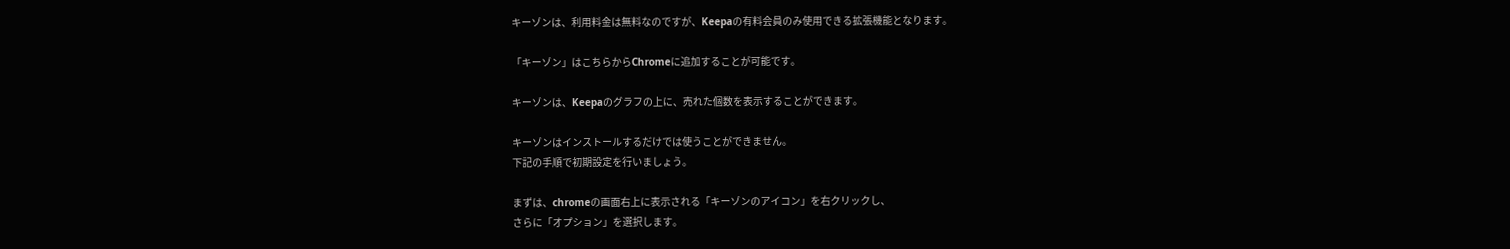キーゾンは、利用料金は無料なのですが、Keepaの有料会員のみ使用できる拡張機能となります。

「キーゾン」はこちらからChromeに追加することが可能です。

キーゾンは、Keepaのグラフの上に、売れた個数を表示することができます。

キーゾンはインストールするだけでは使うことができません。
下記の手順で初期設定を行いましょう。

まずは、chromeの画面右上に表示される「キーゾンのアイコン」を右クリックし、
さらに「オプション」を選択します。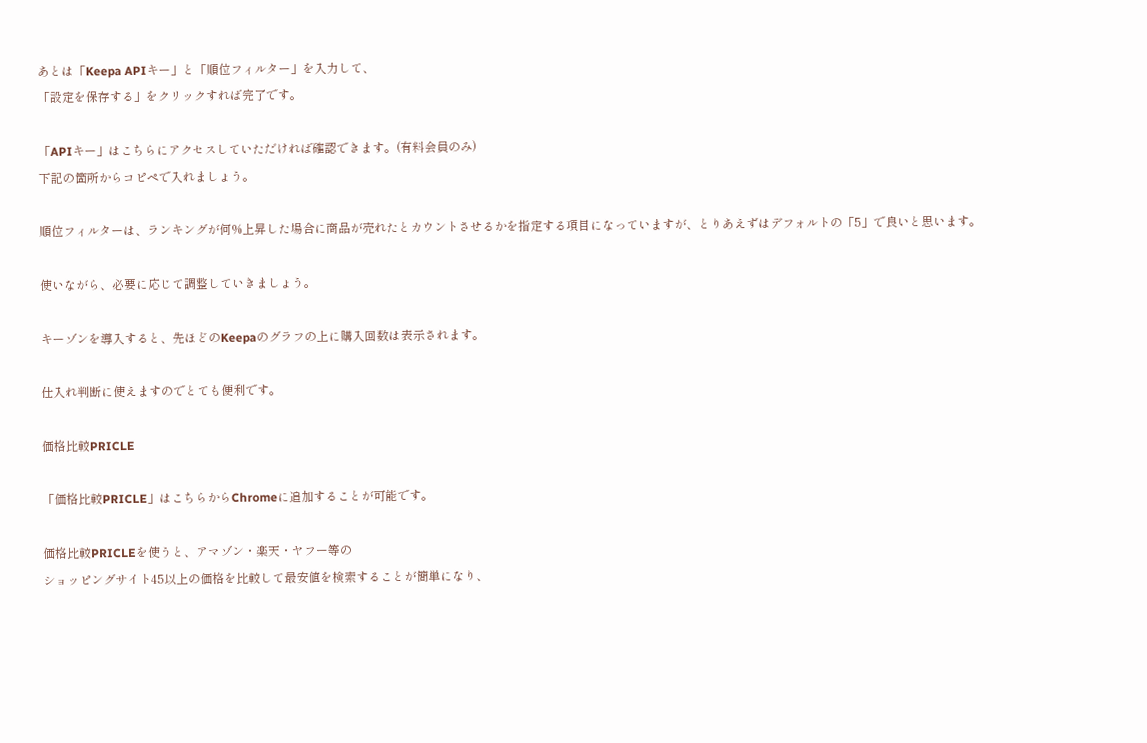あとは「Keepa APIキー」と「順位フィルター」を入力して、
「設定を保存する」をクリックすれば完了です。

「APIキー」はこちらにアクセスしていただければ確認できます。(有料会員のみ)
下記の箇所からコピペで入れましょう。

順位フィルターは、ランキングが何%上昇した場合に商品が売れたとカウントさせるかを指定する項目になっていますが、とりあえずはデフォルトの「5」で良いと思います。

使いながら、必要に応じて調整していきましょう。

キーゾンを導入すると、先ほどのKeepaのグラフの上に購入回数は表示されます。

仕入れ判断に使えますのでとても便利です。

価格比較PRICLE

「価格比較PRICLE」はこちらからChromeに追加することが可能です。

価格比較PRICLEを使うと、アマゾン・楽天・ヤフー等の
ショッピングサイト45以上の価格を比較して最安値を検索することが簡単になり、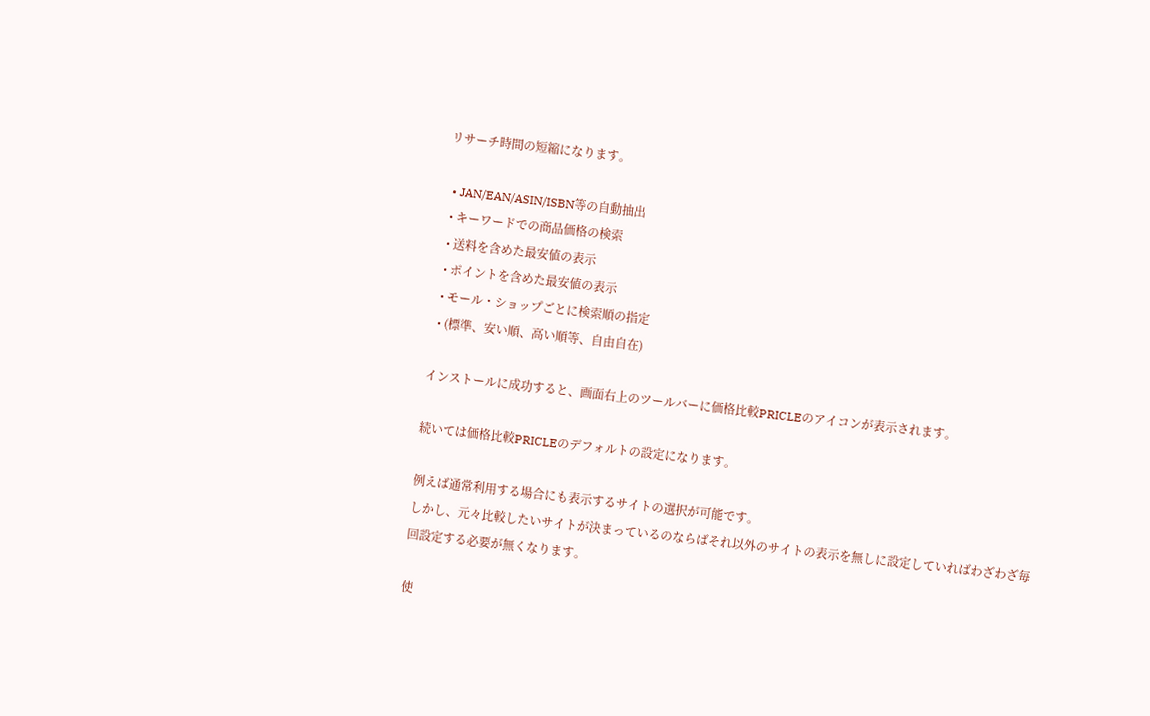リサーチ時間の短縮になります。

  • JAN/EAN/ASIN/ISBN等の自動抽出
  • キーワードでの商品価格の検索
  • 送料を含めた最安値の表示
  • ポイントを含めた最安値の表示
  • モール・ショップごとに検索順の指定
  • (標準、安い順、高い順等、自由自在)

インストールに成功すると、画面右上のツールバーに価格比較PRICLEのアイコンが表示されます。

続いては価格比較PRICLEのデフォルトの設定になります。

例えば通常利用する場合にも表示するサイトの選択が可能です。
しかし、元々比較したいサイトが決まっているのならばそれ以外のサイトの表示を無しに設定していればわざわざ毎回設定する必要が無くなります。

使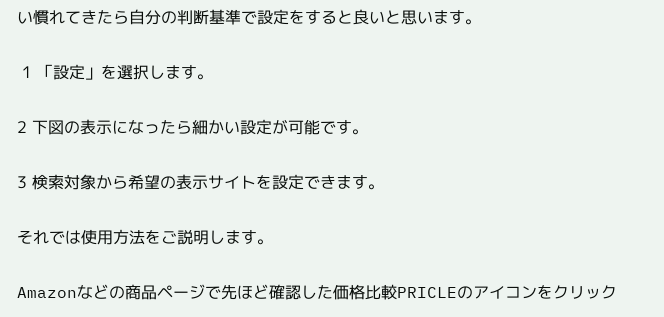い慣れてきたら自分の判断基準で設定をすると良いと思います。

 1 「設定」を選択します。

2 下図の表示になったら細かい設定が可能です。

3 検索対象から希望の表示サイトを設定できます。

それでは使用方法をご説明します。

Amazonなどの商品ページで先ほど確認した価格比較PRICLEのアイコンをクリック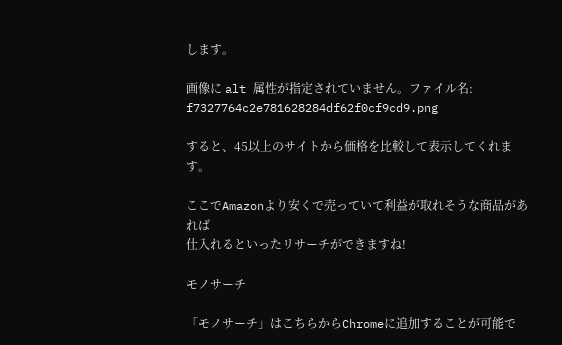します。

画像に alt 属性が指定されていません。ファイル名: f7327764c2e781628284df62f0cf9cd9.png

すると、45以上のサイトから価格を比較して表示してくれます。

ここでAmazonより安くで売っていて利益が取れそうな商品があれば
仕入れるといったリサーチができますね!

モノサーチ

「モノサーチ」はこちらからChromeに追加することが可能で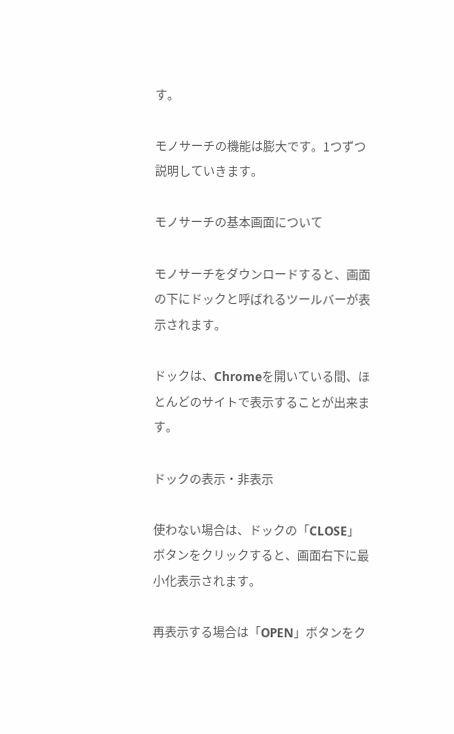す。

モノサーチの機能は膨大です。1つずつ説明していきます。

モノサーチの基本画面について

モノサーチをダウンロードすると、画面の下にドックと呼ばれるツールバーが表示されます。

ドックは、Chromeを開いている間、ほとんどのサイトで表示することが出来ます。

ドックの表示・非表示

使わない場合は、ドックの「CLOSE」ボタンをクリックすると、画面右下に最小化表示されます。

再表示する場合は「OPEN」ボタンをク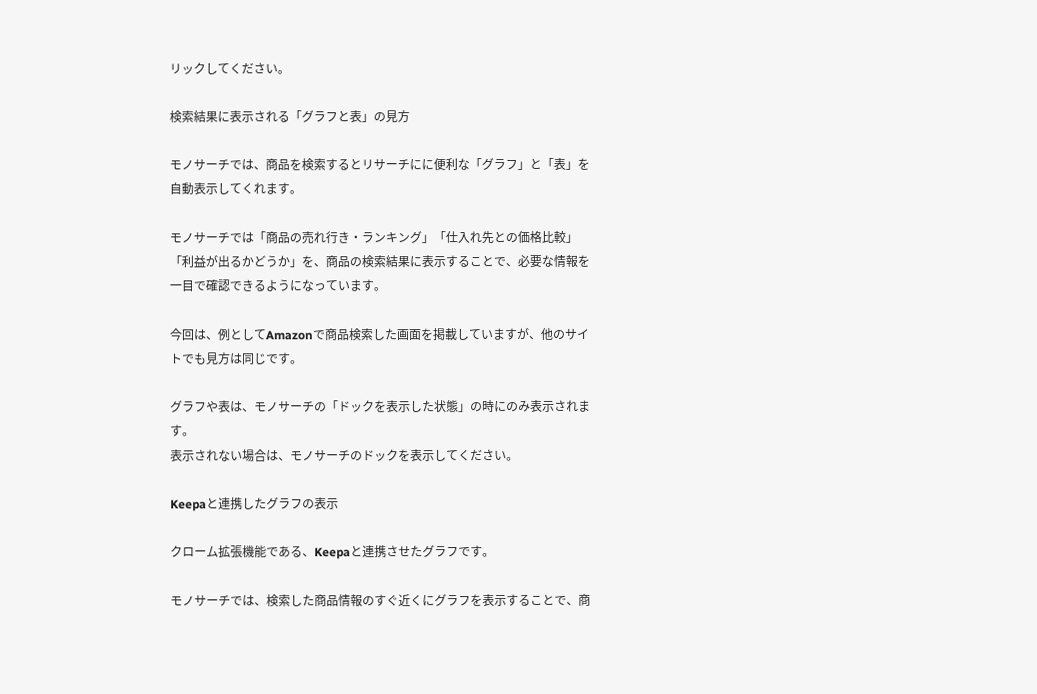リックしてください。

検索結果に表示される「グラフと表」の見方

モノサーチでは、商品を検索するとリサーチにに便利な「グラフ」と「表」を自動表示してくれます。

モノサーチでは「商品の売れ行き・ランキング」「仕入れ先との価格比較」「利益が出るかどうか」を、商品の検索結果に表示することで、必要な情報を一目で確認できるようになっています。

今回は、例としてAmazonで商品検索した画面を掲載していますが、他のサイトでも見方は同じです。

グラフや表は、モノサーチの「ドックを表示した状態」の時にのみ表示されます。
表示されない場合は、モノサーチのドックを表示してください。

Keepaと連携したグラフの表示

クローム拡張機能である、Keepaと連携させたグラフです。

モノサーチでは、検索した商品情報のすぐ近くにグラフを表示することで、商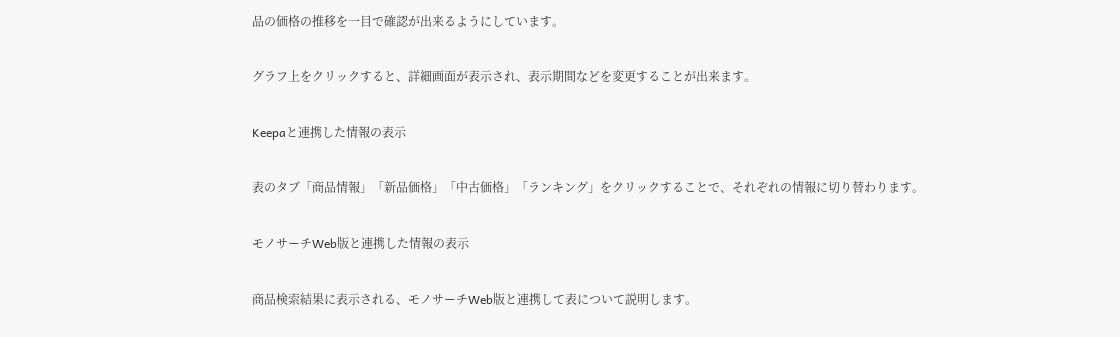品の価格の推移を一目で確認が出来るようにしています。

グラフ上をクリックすると、詳細画面が表示され、表示期間などを変更することが出来ます。

Keepaと連携した情報の表示

表のタブ「商品情報」「新品価格」「中古価格」「ランキング」をクリックすることで、それぞれの情報に切り替わります。

モノサーチWeb版と連携した情報の表示

商品検索結果に表示される、モノサーチWeb版と連携して表について説明します。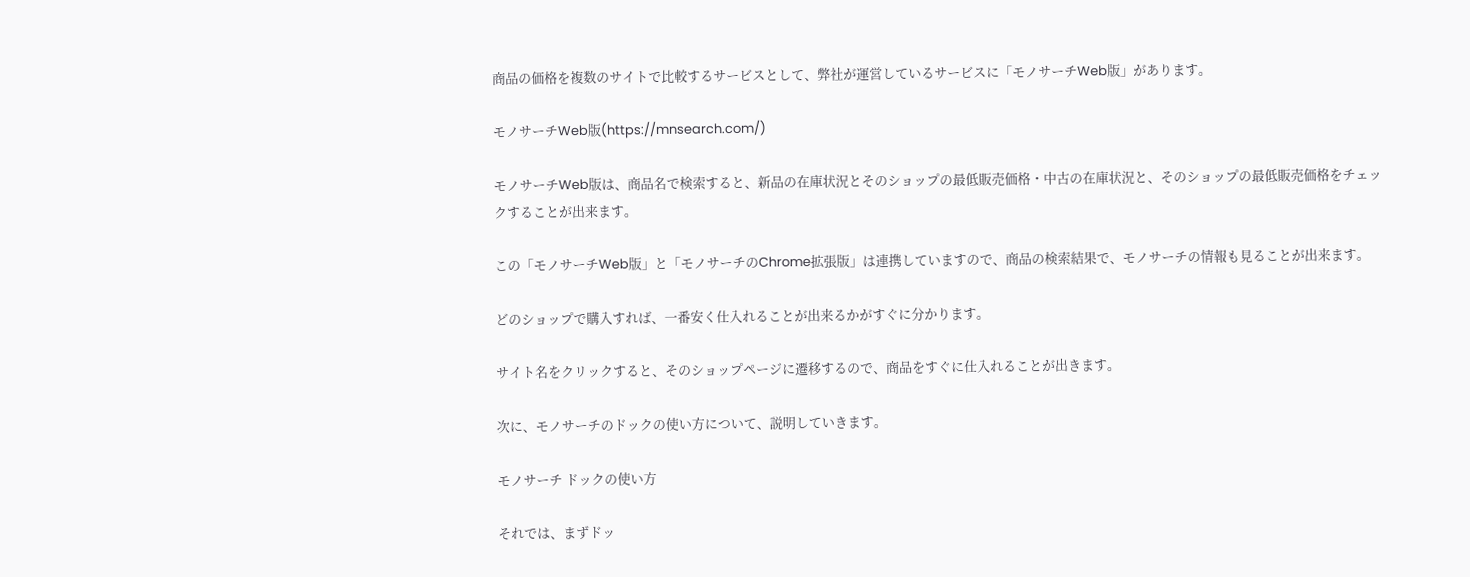商品の価格を複数のサイトで比較するサービスとして、弊社が運営しているサービスに「モノサーチWeb版」があります。

モノサーチWeb版(https://mnsearch.com/)

モノサーチWeb版は、商品名で検索すると、新品の在庫状況とそのショップの最低販売価格・中古の在庫状況と、そのショップの最低販売価格をチェックすることが出来ます。

この「モノサーチWeb版」と「モノサーチのChrome拡張版」は連携していますので、商品の検索結果で、モノサーチの情報も見ることが出来ます。

どのショップで購入すれば、一番安く仕入れることが出来るかがすぐに分かります。

サイト名をクリックすると、そのショップページに遷移するので、商品をすぐに仕入れることが出きます。

次に、モノサーチのドックの使い方について、説明していきます。

モノサーチ ドックの使い方

それでは、まずドッ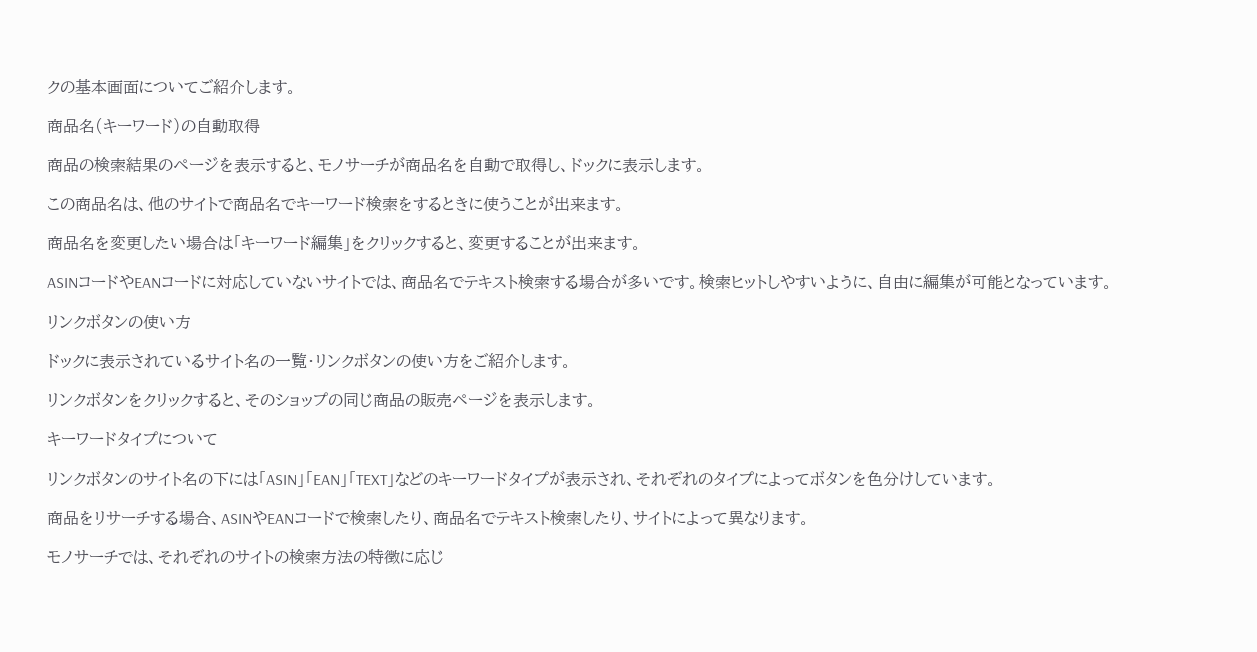クの基本画面についてご紹介します。

商品名(キーワード)の自動取得

商品の検索結果のページを表示すると、モノサーチが商品名を自動で取得し、ドックに表示します。

この商品名は、他のサイトで商品名でキーワード検索をするときに使うことが出来ます。

商品名を変更したい場合は「キーワード編集」をクリックすると、変更することが出来ます。

ASINコードやEANコードに対応していないサイトでは、商品名でテキスト検索する場合が多いです。検索ヒットしやすいように、自由に編集が可能となっています。

リンクボタンの使い方

ドックに表示されているサイト名の一覧・リンクボタンの使い方をご紹介します。

リンクボタンをクリックすると、そのショップの同じ商品の販売ページを表示します。

キーワードタイプについて

リンクボタンのサイト名の下には「ASIN」「EAN」「TEXT」などのキーワードタイプが表示され、それぞれのタイプによってボタンを色分けしています。

商品をリサーチする場合、ASINやEANコードで検索したり、商品名でテキスト検索したり、サイトによって異なります。

モノサーチでは、それぞれのサイトの検索方法の特徴に応じ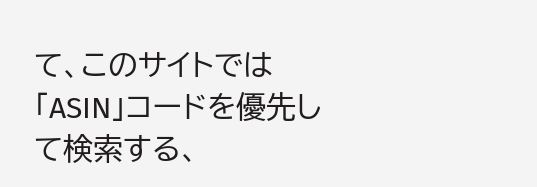て、このサイトでは「ASIN」コードを優先して検索する、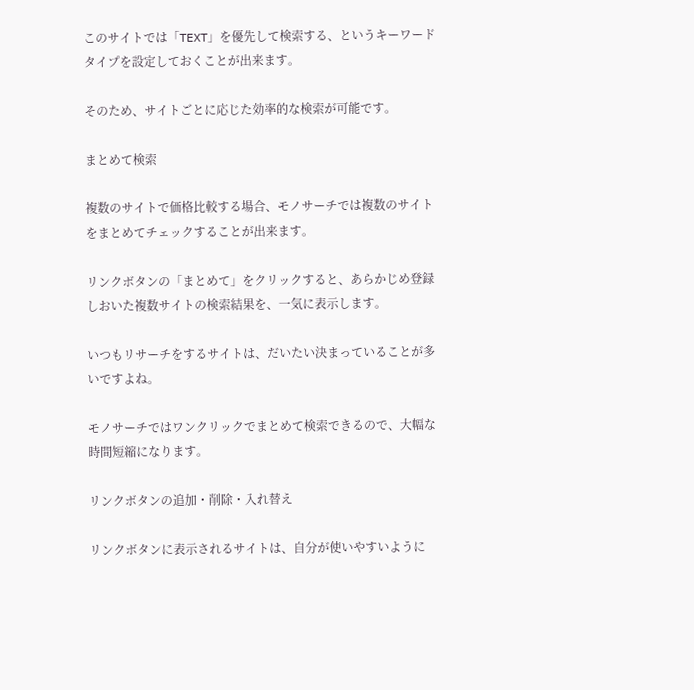このサイトでは「TEXT」を優先して検索する、というキーワードタイプを設定しておくことが出来ます。

そのため、サイトごとに応じた効率的な検索が可能です。

まとめて検索

複数のサイトで価格比較する場合、モノサーチでは複数のサイトをまとめてチェックすることが出来ます。

リンクボタンの「まとめて」をクリックすると、あらかじめ登録しおいた複数サイトの検索結果を、一気に表示します。

いつもリサーチをするサイトは、だいたい決まっていることが多いですよね。

モノサーチではワンクリックでまとめて検索できるので、大幅な時間短縮になります。

リンクボタンの追加・削除・入れ替え

リンクボタンに表示されるサイトは、自分が使いやすいように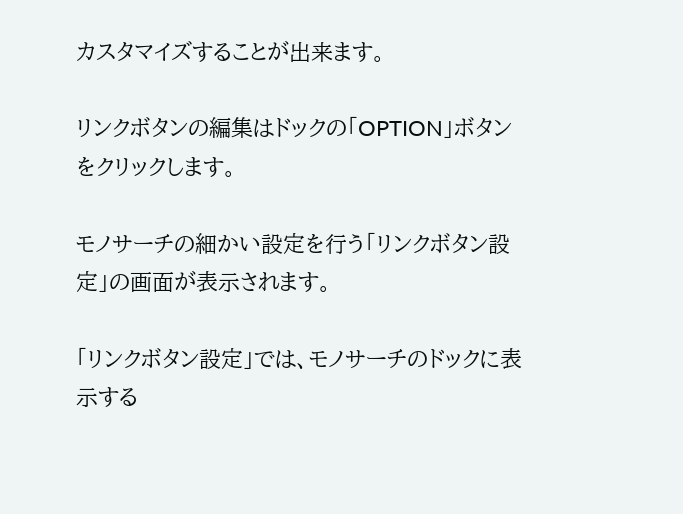カスタマイズすることが出来ます。

リンクボタンの編集はドックの「OPTION」ボタンをクリックします。

モノサーチの細かい設定を行う「リンクボタン設定」の画面が表示されます。

「リンクボタン設定」では、モノサーチのドックに表示する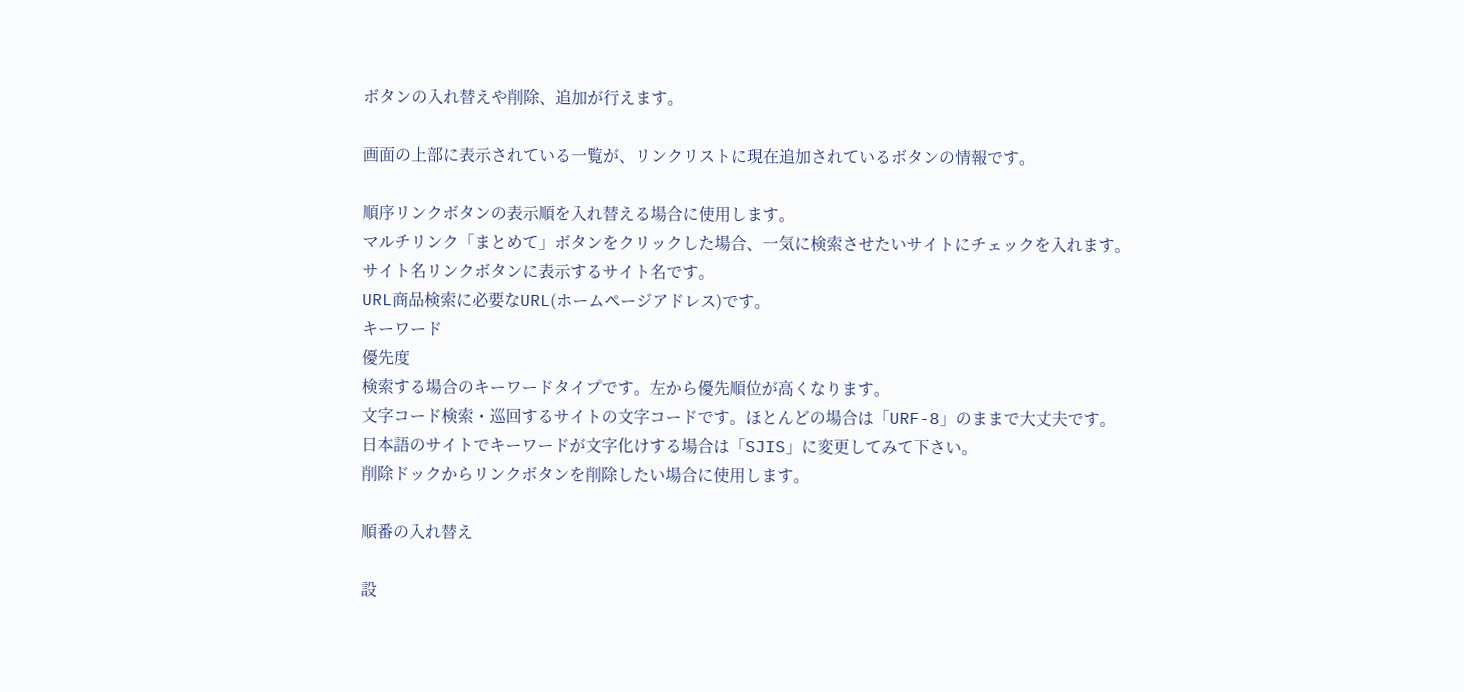ボタンの入れ替えや削除、追加が行えます。

画面の上部に表示されている一覧が、リンクリストに現在追加されているボタンの情報です。

順序リンクボタンの表示順を入れ替える場合に使用します。
マルチリンク「まとめて」ボタンをクリックした場合、一気に検索させたいサイトにチェックを入れます。
サイト名リンクボタンに表示するサイト名です。
URL商品検索に必要なURL(ホームページアドレス)です。
キーワード
優先度
検索する場合のキーワードタイプです。左から優先順位が高くなります。
文字コード検索・巡回するサイトの文字コードです。ほとんどの場合は「URF-8」のままで大丈夫です。
日本語のサイトでキーワードが文字化けする場合は「SJIS」に変更してみて下さい。
削除ドックからリンクボタンを削除したい場合に使用します。

順番の入れ替え

設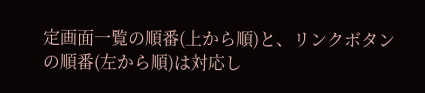定画面一覧の順番(上から順)と、リンクボタンの順番(左から順)は対応し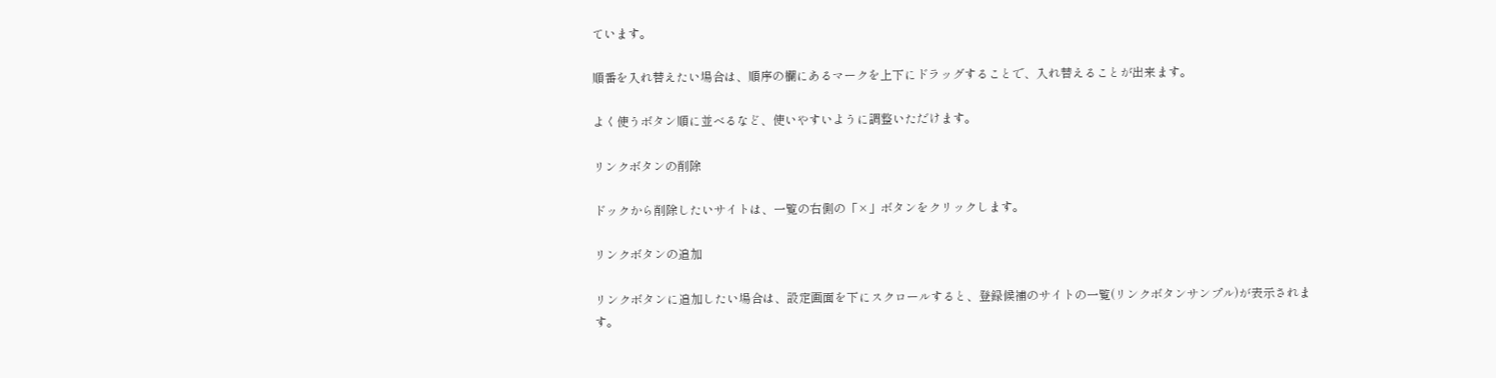ています。

順番を入れ替えたい場合は、順序の欄にあるマークを上下にドラッグすることで、入れ替えることが出来ます。

よく使うボタン順に並べるなど、使いやすいように調整いただけます。

リンクボタンの削除

ドックから削除したいサイトは、一覧の右側の「×」ボタンをクリックします。

リンクボタンの追加

リンクボタンに追加したい場合は、設定画面を下にスクロールすると、登録候補のサイトの一覧(リンクボタンサンプル)が表示されます。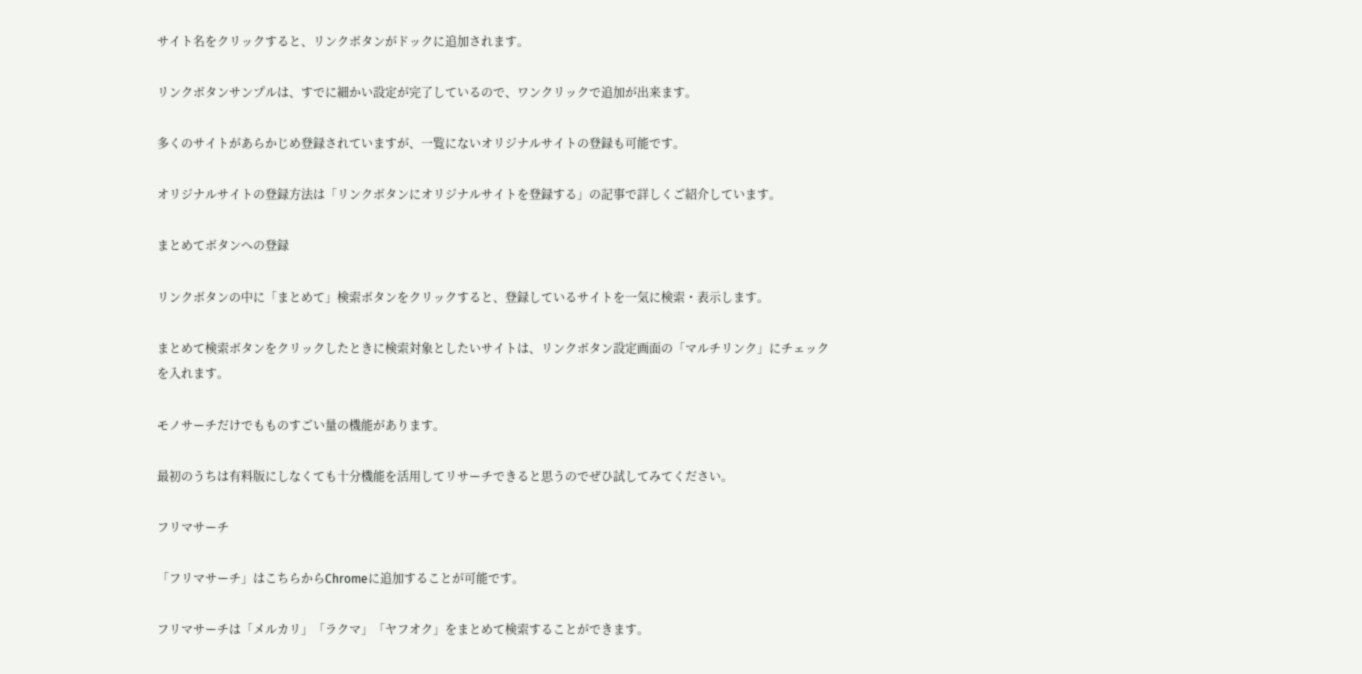サイト名をクリックすると、リンクボタンがドックに追加されます。

リンクボタンサンプルは、すでに細かい設定が完了しているので、ワンクリックで追加が出来ます。

多くのサイトがあらかじめ登録されていますが、一覧にないオリジナルサイトの登録も可能です。

オリジナルサイトの登録方法は「リンクボタンにオリジナルサイトを登録する」の記事で詳しくご紹介しています。

まとめてボタンへの登録

リンクボタンの中に「まとめて」検索ボタンをクリックすると、登録しているサイトを一気に検索・表示します。

まとめて検索ボタンをクリックしたときに検索対象としたいサイトは、リンクボタン設定画面の「マルチリンク」にチェックを入れます。

モノサーチだけでもものすごい量の機能があります。

最初のうちは有料版にしなくても十分機能を活用してリサーチできると思うのでぜひ試してみてください。

フリマサーチ

「フリマサーチ」はこちらからChromeに追加することが可能です。

フリマサーチは「メルカリ」「ラクマ」「ヤフオク」をまとめて検索することができます。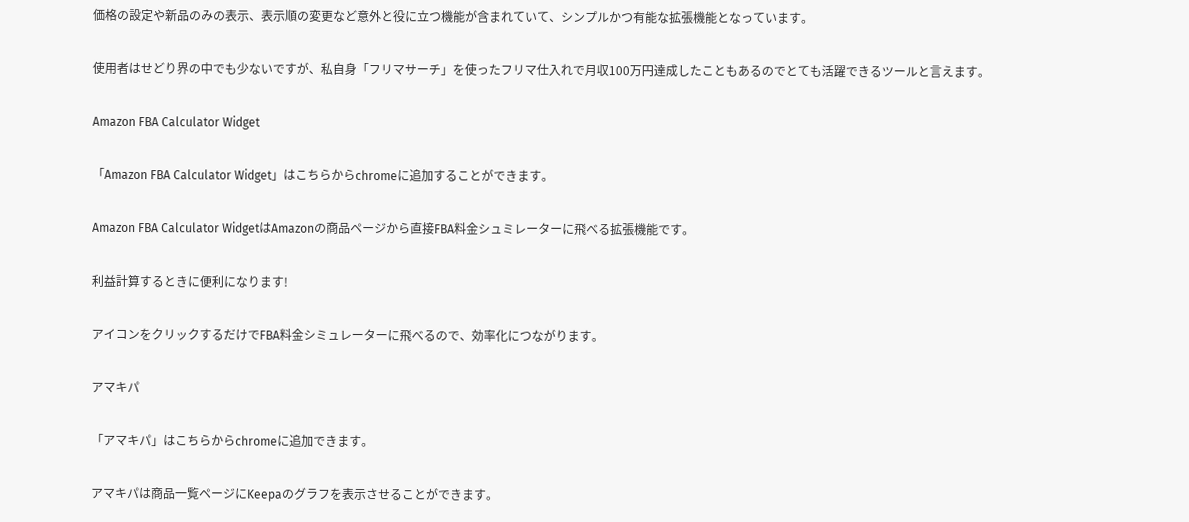価格の設定や新品のみの表示、表示順の変更など意外と役に立つ機能が含まれていて、シンプルかつ有能な拡張機能となっています。

使用者はせどり界の中でも少ないですが、私自身「フリマサーチ」を使ったフリマ仕入れで月収100万円達成したこともあるのでとても活躍できるツールと言えます。

Amazon FBA Calculator Widget

「Amazon FBA Calculator Widget」はこちらからchromeに追加することができます。

Amazon FBA Calculator WidgetはAmazonの商品ページから直接FBA料金シュミレーターに飛べる拡張機能です。

利益計算するときに便利になります!

アイコンをクリックするだけでFBA料金シミュレーターに飛べるので、効率化につながります。

アマキパ

「アマキパ」はこちらからchromeに追加できます。

アマキパは商品一覧ページにKeepaのグラフを表示させることができます。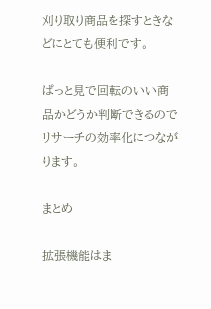刈り取り商品を探すときなどにとても便利です。

ぱっと見で回転のいい商品かどうか判断できるのでリサーチの効率化につながります。

まとめ

拡張機能はま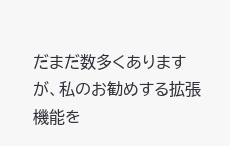だまだ数多くありますが、私のお勧めする拡張機能を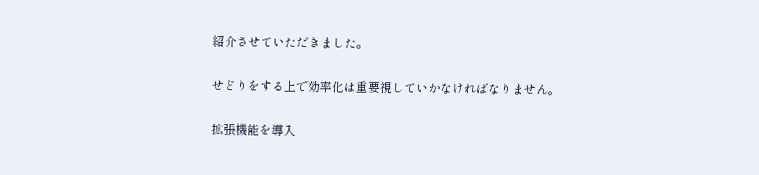紹介させていただきました。

せどりをする上で効率化は重要視していかなければなりません。

拡張機能を導入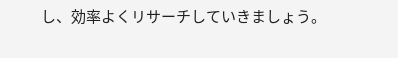し、効率よくリサーチしていきましょう。